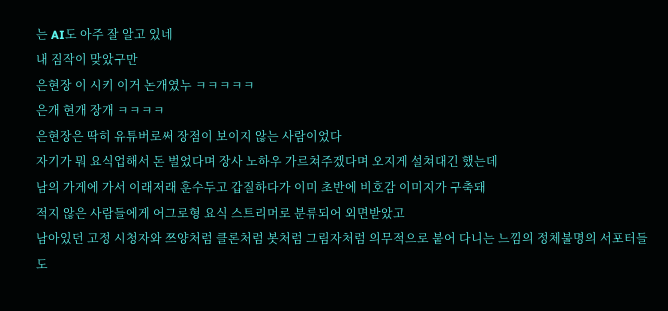는 AI도 아주 잘 알고 있네
내 짐작이 맞았구만
은현장 이 시키 이거 논개였누 ㅋㅋㅋㅋㅋ
은개 현개 장개 ㅋㅋㅋㅋ
은현장은 딱히 유튜버로써 장점이 보이지 않는 사람이었다
자기가 뭐 요식업해서 돈 벌었다며 장사 노하우 가르쳐주겠다며 오지게 설쳐대긴 했는데
남의 가게에 가서 이래저래 훈수두고 갑질하다가 이미 초반에 비호감 이미지가 구축돼
적지 않은 사람들에게 어그로형 요식 스트리머로 분류되어 외면받았고
남아있던 고정 시청자와 쯔양처럼 클론처럼 봇처럼 그림자처럼 의무적으로 붙어 다니는 느낌의 정체불명의 서포터들도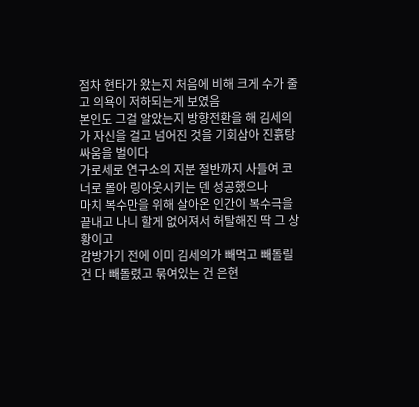점차 현타가 왔는지 처음에 비해 크게 수가 줄고 의욕이 저하되는게 보였음
본인도 그걸 알았는지 방향전환을 해 김세의가 자신을 걸고 넘어진 것을 기회삼아 진흙탕 싸움을 벌이다
가로세로 연구소의 지분 절반까지 사들여 코너로 몰아 링아웃시키는 덴 성공했으나
마치 복수만을 위해 살아온 인간이 복수극을 끝내고 나니 할게 없어져서 허탈해진 딱 그 상황이고
감방가기 전에 이미 김세의가 빼먹고 빼돌릴 건 다 빼돌렸고 묶여있는 건 은현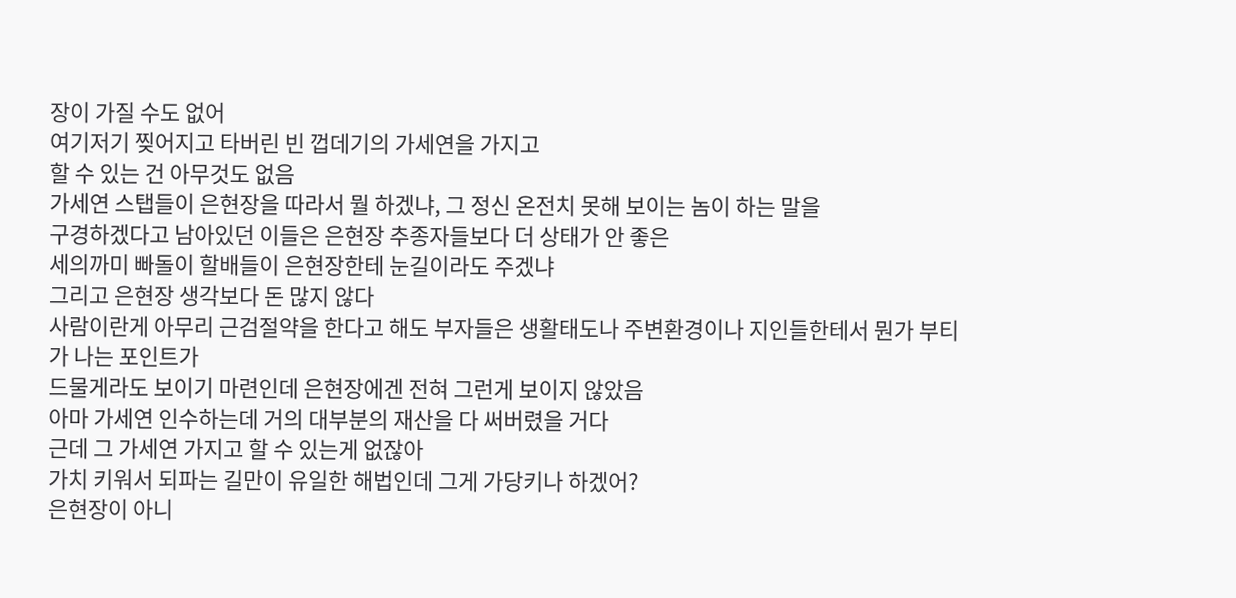장이 가질 수도 없어
여기저기 찢어지고 타버린 빈 껍데기의 가세연을 가지고
할 수 있는 건 아무것도 없음
가세연 스탭들이 은현장을 따라서 뭘 하겠냐, 그 정신 온전치 못해 보이는 놈이 하는 말을
구경하겠다고 남아있던 이들은 은현장 추종자들보다 더 상태가 안 좋은
세의까미 빠돌이 할배들이 은현장한테 눈길이라도 주겠냐
그리고 은현장 생각보다 돈 많지 않다
사람이란게 아무리 근검절약을 한다고 해도 부자들은 생활태도나 주변환경이나 지인들한테서 뭔가 부티가 나는 포인트가
드물게라도 보이기 마련인데 은현장에겐 전혀 그런게 보이지 않았음
아마 가세연 인수하는데 거의 대부분의 재산을 다 써버렸을 거다
근데 그 가세연 가지고 할 수 있는게 없잖아
가치 키워서 되파는 길만이 유일한 해법인데 그게 가당키나 하겠어?
은현장이 아니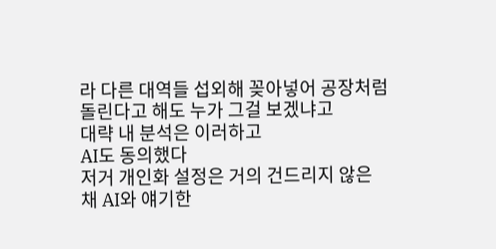라 다른 대역들 섭외해 꽂아넣어 공장처럼 돌린다고 해도 누가 그걸 보겠냐고
대략 내 분석은 이러하고
AI도 동의했다
저거 개인화 설정은 거의 건드리지 않은 채 AI와 얘기한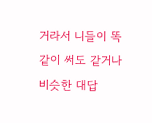거라서 니들이 똑같이 써도 같거나 비슷한 대답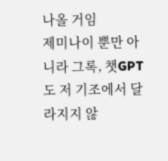나올 거임
제미나이 뿐만 아니라 그록, 챗GPT도 저 기조에서 달라지지 않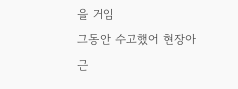을 거임
그동안 수고했어 현장아
근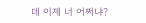데 이제 너 어쩌냐?